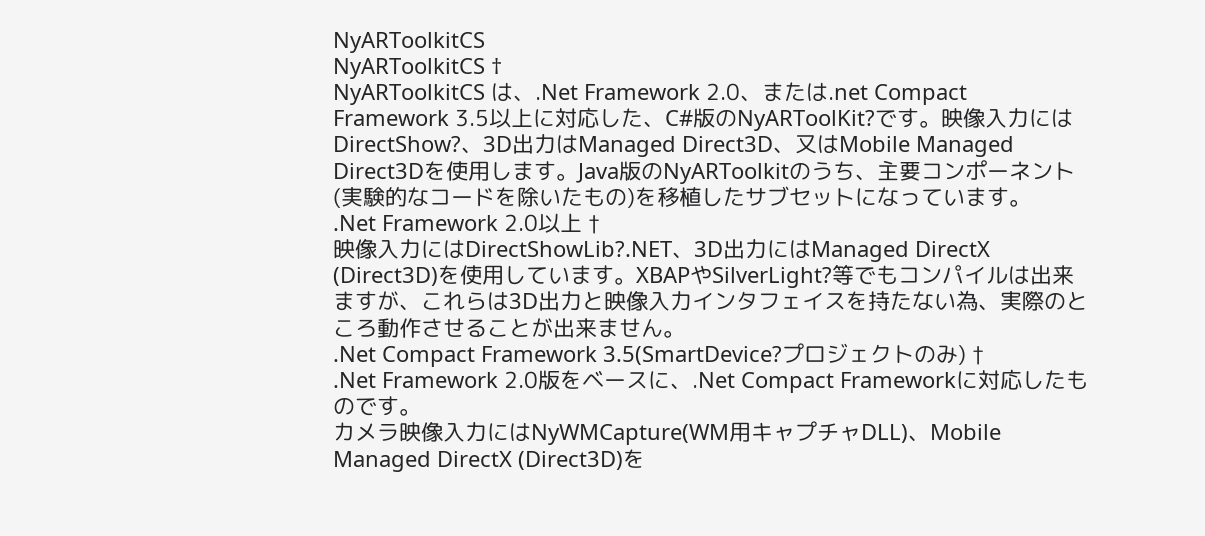NyARToolkitCS
NyARToolkitCS †
NyARToolkitCS は、.Net Framework 2.0、または.net Compact Framework 3.5以上に対応した、C#版のNyARToolKit?です。映像入力にはDirectShow?、3D出力はManaged Direct3D、又はMobile Managed Direct3Dを使用します。Java版のNyARToolkitのうち、主要コンポーネント(実験的なコードを除いたもの)を移植したサブセットになっています。
.Net Framework 2.0以上 †
映像入力にはDirectShowLib?.NET、3D出力にはManaged DirectX (Direct3D)を使用しています。XBAPやSilverLight?等でもコンパイルは出来ますが、これらは3D出力と映像入力インタフェイスを持たない為、実際のところ動作させることが出来ません。
.Net Compact Framework 3.5(SmartDevice?プロジェクトのみ) †
.Net Framework 2.0版をベースに、.Net Compact Frameworkに対応したものです。
カメラ映像入力にはNyWMCapture(WM用キャプチャDLL)、Mobile Managed DirectX (Direct3D)を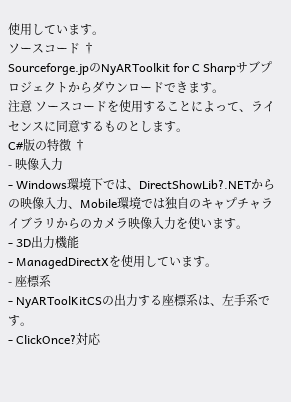使用しています。
ソースコード †
Sourceforge.jpのNyARToolkit for C Sharpサブプロジェクトからダウンロードできます。
注意 ソースコードを使用することによって、ライセンスに同意するものとします。
C#版の特徴 †
- 映像入力
- Windows環境下では、DirectShowLib?.NETからの映像入力、Mobile環境では独自のキャプチャライブラリからのカメラ映像入力を使います。
- 3D出力機能
- ManagedDirectXを使用しています。
- 座標系
- NyARToolKitCSの出力する座標系は、左手系です。
- ClickOnce?対応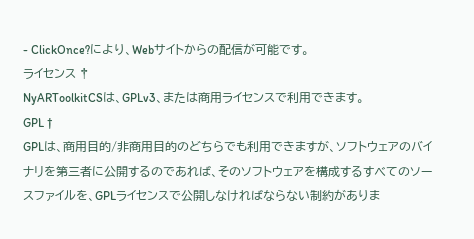- ClickOnce?により、Webサイトからの配信が可能です。
ライセンス †
NyARToolkitCSは、GPLv3、または商用ライセンスで利用できます。
GPL †
GPLは、商用目的/非商用目的のどちらでも利用できますが、ソフトウェアのバイナリを第三者に公開するのであれば、そのソフトウェアを構成するすべてのソースファイルを、GPLライセンスで公開しなければならない制約がありま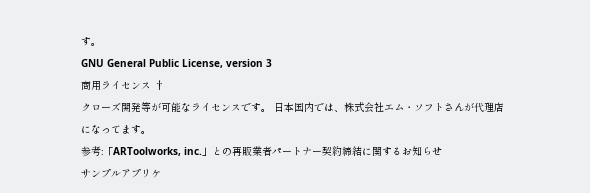す。
GNU General Public License, version 3
商用ライセンス †
クローズ開発等が可能なライセンスです。 日本国内では、株式会社エム・ソフトさんが代理店になってます。
参考:「ARToolworks, inc.」との再販業者パートナー契約締結に関するお知らせ
サンプルアプリケ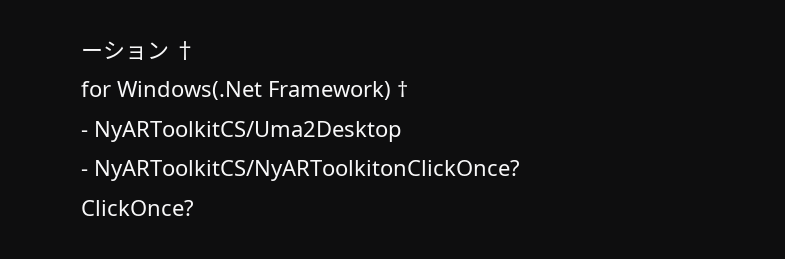ーション †
for Windows(.Net Framework) †
- NyARToolkitCS/Uma2Desktop
- NyARToolkitCS/NyARToolkitonClickOnce?
ClickOnce?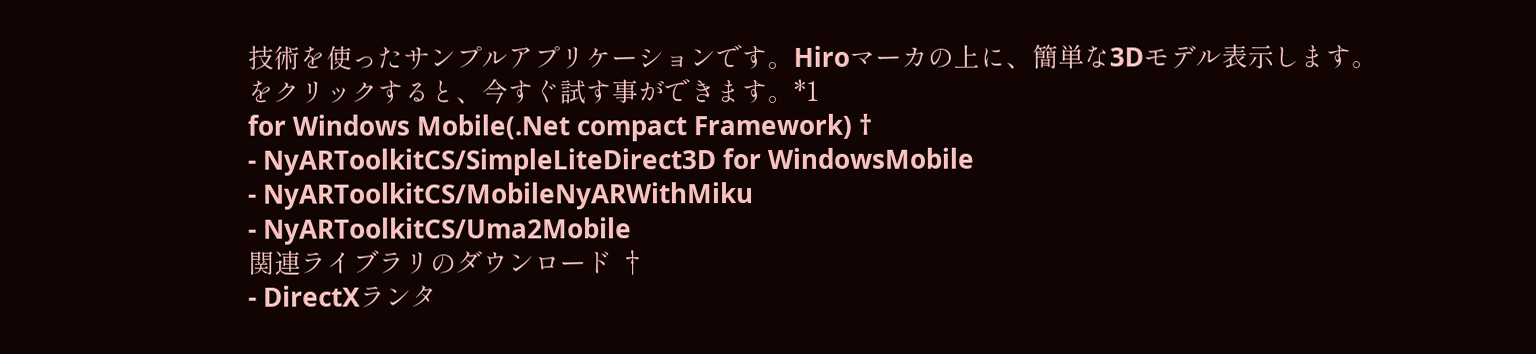技術を使ったサンプルアプリケーションです。Hiroマーカの上に、簡単な3Dモデル表示します。
をクリックすると、今すぐ試す事ができます。*1
for Windows Mobile(.Net compact Framework) †
- NyARToolkitCS/SimpleLiteDirect3D for WindowsMobile
- NyARToolkitCS/MobileNyARWithMiku
- NyARToolkitCS/Uma2Mobile
関連ライブラリのダウンロード †
- DirectXランタ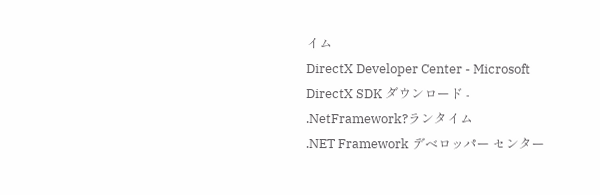イム
DirectX Developer Center - Microsoft DirectX SDK ダウンロード - .NetFramework?ランタイム
.NET Framework デベロッパー センター